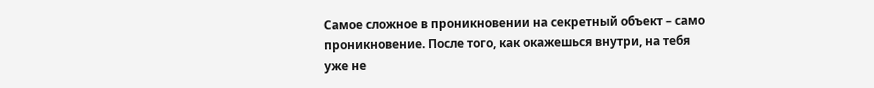Самое сложное в проникновении на секретный объект – само проникновение. После того, как окажешься внутри, на тебя уже не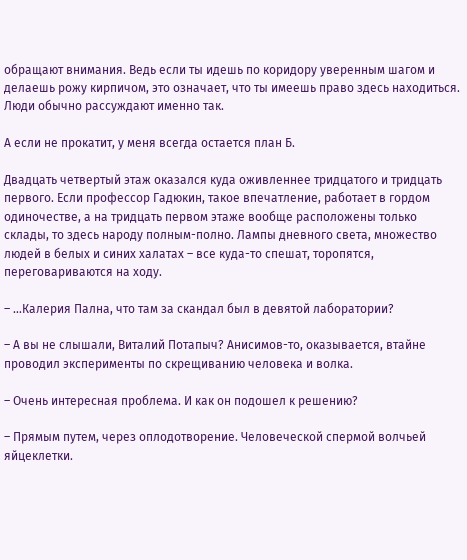обращают внимания. Ведь если ты идешь по коридору уверенным шагом и делаешь рожу кирпичом, это означает, что ты имеешь право здесь находиться. Люди обычно рассуждают именно так.

А если не прокатит, у меня всегда остается план Б.

Двадцать четвертый этаж оказался куда оживленнее тридцатого и тридцать первого. Если профессор Гадюкин, такое впечатление, работает в гордом одиночестве, а на тридцать первом этаже вообще расположены только склады, то здесь народу полным-полно. Лампы дневного света, множество людей в белых и синих халатах – все куда-то спешат, торопятся, переговариваются на ходу.

– …Калерия Пална, что там за скандал был в девятой лаборатории?

– А вы не слышали, Виталий Потапыч? Анисимов-то, оказывается, втайне проводил эксперименты по скрещиванию человека и волка.

– Очень интересная проблема. И как он подошел к решению?

– Прямым путем, через оплодотворение. Человеческой спермой волчьей яйцеклетки.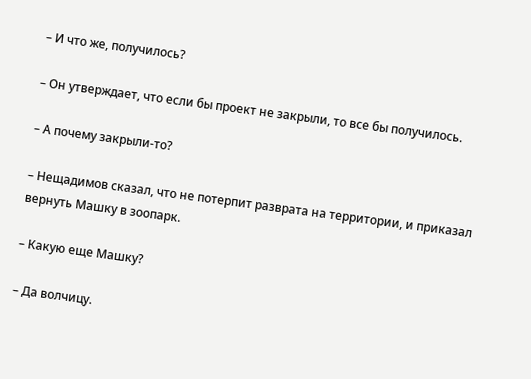– И что же, получилось?

– Он утверждает, что если бы проект не закрыли, то все бы получилось.

– А почему закрыли-то?

– Нещадимов сказал, что не потерпит разврата на территории, и приказал вернуть Машку в зоопарк.

– Какую еще Машку?

– Да волчицу.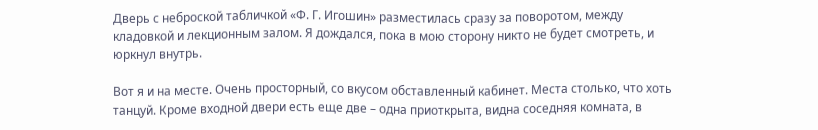Дверь с неброской табличкой «Ф. Г. Игошин» разместилась сразу за поворотом, между кладовкой и лекционным залом. Я дождался, пока в мою сторону никто не будет смотреть, и юркнул внутрь.

Вот я и на месте. Очень просторный, со вкусом обставленный кабинет. Места столько, что хоть танцуй. Кроме входной двери есть еще две – одна приоткрыта, видна соседняя комната, в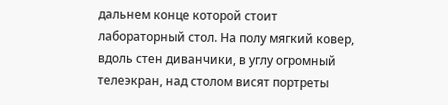дальнем конце которой стоит лабораторный стол. На полу мягкий ковер, вдоль стен диванчики, в углу огромный телеэкран, над столом висят портреты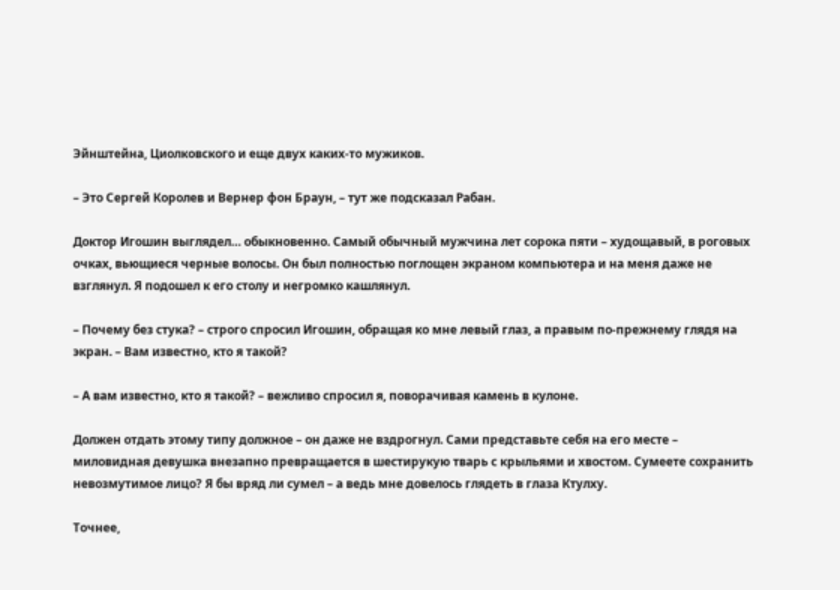Эйнштейна, Циолковского и еще двух каких-то мужиков.

– Это Сергей Королев и Вернер фон Браун, – тут же подсказал Рабан.

Доктор Игошин выглядел… обыкновенно. Самый обычный мужчина лет сорока пяти – худощавый, в роговых очках, вьющиеся черные волосы. Он был полностью поглощен экраном компьютера и на меня даже не взглянул. Я подошел к его столу и негромко кашлянул.

– Почему без стука? – строго спросил Игошин, обращая ко мне левый глаз, а правым по-прежнему глядя на экран. – Вам известно, кто я такой?

– А вам известно, кто я такой? – вежливо спросил я, поворачивая камень в кулоне.

Должен отдать этому типу должное – он даже не вздрогнул. Сами представьте себя на его месте – миловидная девушка внезапно превращается в шестирукую тварь с крыльями и хвостом. Сумеете сохранить невозмутимое лицо? Я бы вряд ли сумел – а ведь мне довелось глядеть в глаза Ктулху.

Точнее,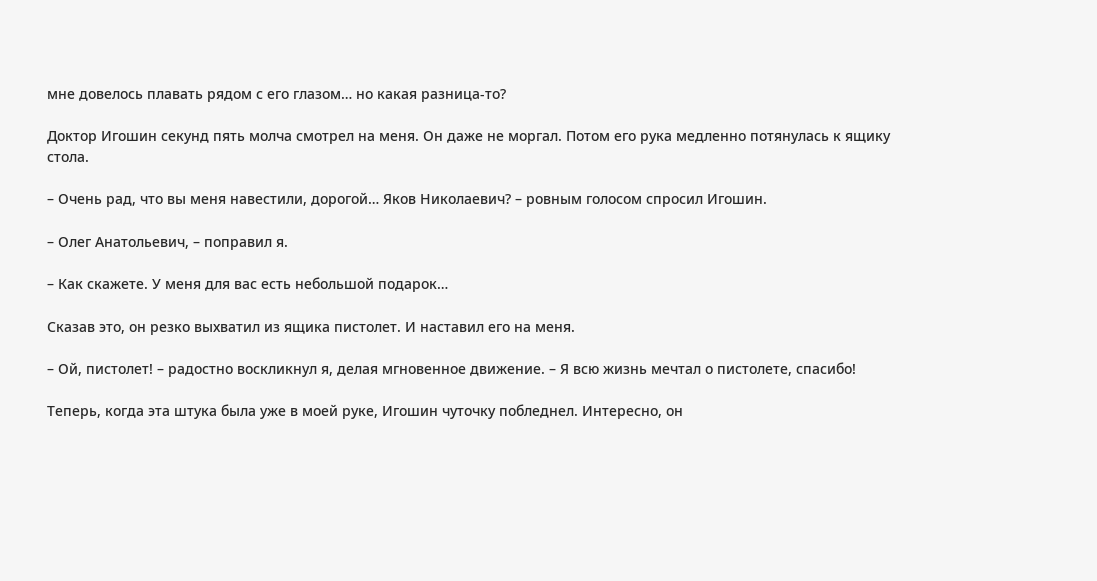мне довелось плавать рядом с его глазом… но какая разница-то?

Доктор Игошин секунд пять молча смотрел на меня. Он даже не моргал. Потом его рука медленно потянулась к ящику стола.

– Очень рад, что вы меня навестили, дорогой… Яков Николаевич? – ровным голосом спросил Игошин.

– Олег Анатольевич, – поправил я.

– Как скажете. У меня для вас есть небольшой подарок…

Сказав это, он резко выхватил из ящика пистолет. И наставил его на меня.

– Ой, пистолет! – радостно воскликнул я, делая мгновенное движение. – Я всю жизнь мечтал о пистолете, спасибо!

Теперь, когда эта штука была уже в моей руке, Игошин чуточку побледнел. Интересно, он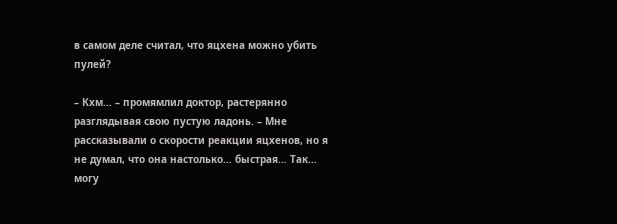в самом деле считал, что яцхена можно убить пулей?

– Кхм… – промямлил доктор, растерянно разглядывая свою пустую ладонь. – Мне рассказывали о скорости реакции яцхенов, но я не думал, что она настолько… быстрая… Так… могу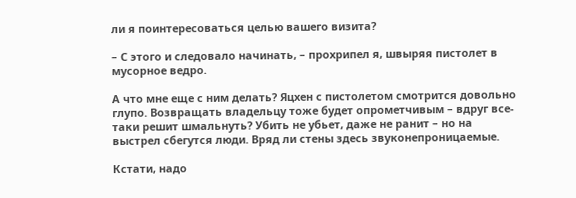ли я поинтересоваться целью вашего визита?

– С этого и следовало начинать, – прохрипел я, швыряя пистолет в мусорное ведро.

А что мне еще с ним делать? Яцхен с пистолетом смотрится довольно глупо. Возвращать владельцу тоже будет опрометчивым – вдруг все-таки решит шмальнуть? Убить не убьет, даже не ранит – но на выстрел сбегутся люди. Вряд ли стены здесь звуконепроницаемые.

Кстати, надо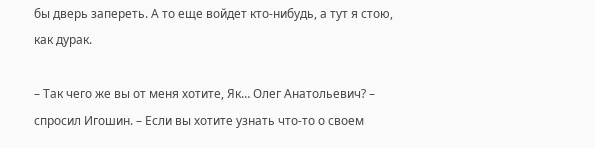бы дверь запереть. А то еще войдет кто-нибудь, а тут я стою, как дурак.

– Так чего же вы от меня хотите, Як… Олег Анатольевич? – спросил Игошин. – Если вы хотите узнать что-то о своем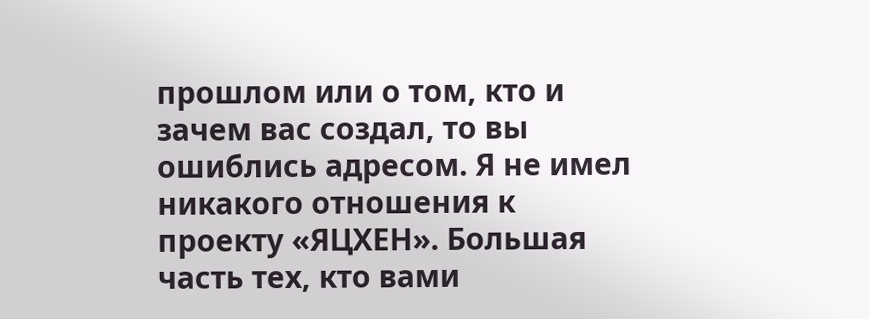прошлом или о том, кто и зачем вас создал, то вы ошиблись адресом. Я не имел никакого отношения к проекту «ЯЦХЕН». Большая часть тех, кто вами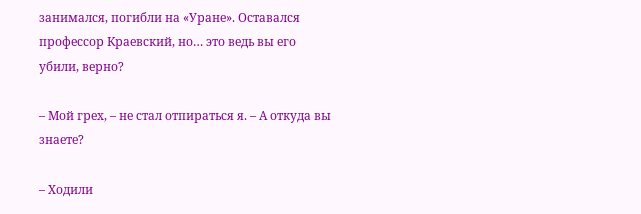занимался, погибли на «Уране». Оставался профессор Краевский, но… это ведь вы его убили, верно?

– Мой грех, – не стал отпираться я. – А откуда вы знаете?

– Ходили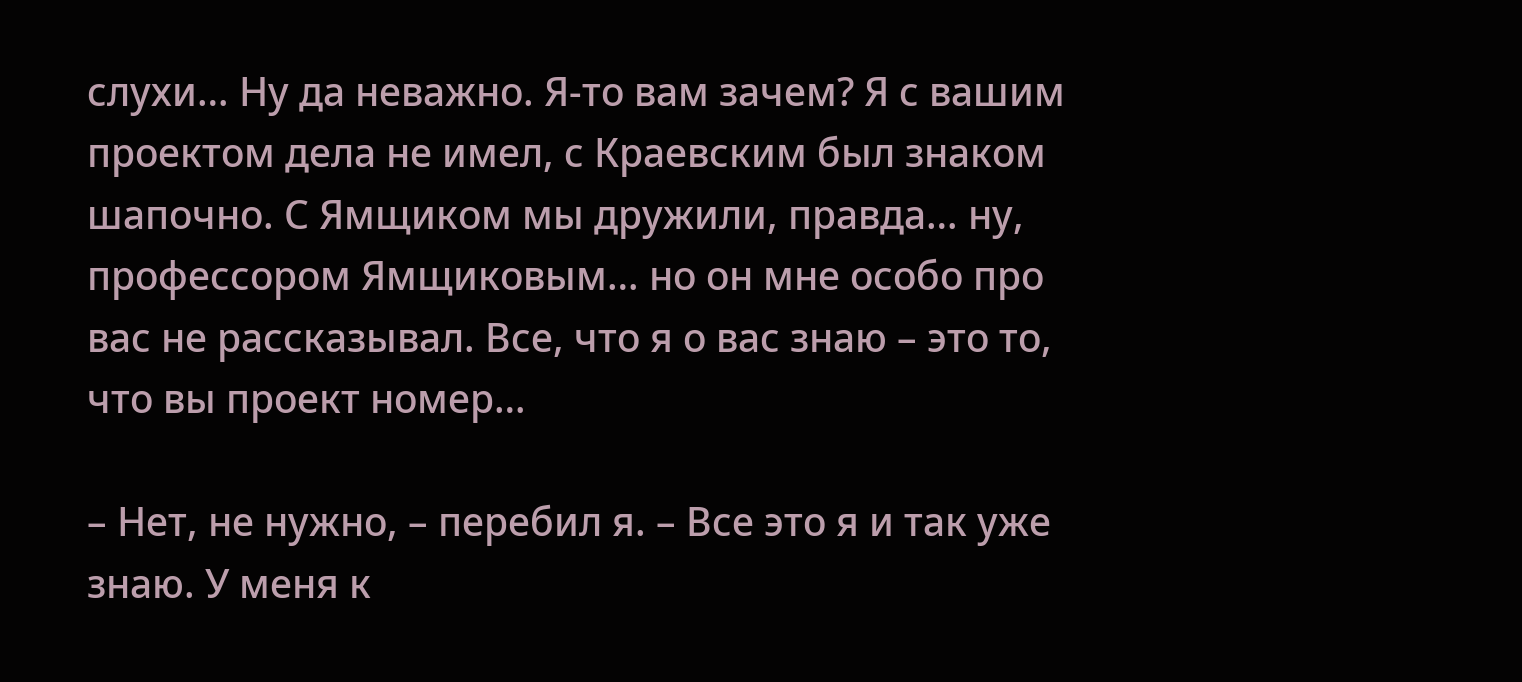слухи… Ну да неважно. Я-то вам зачем? Я с вашим проектом дела не имел, с Краевским был знаком шапочно. С Ямщиком мы дружили, правда… ну, профессором Ямщиковым… но он мне особо про вас не рассказывал. Все, что я о вас знаю – это то, что вы проект номер…

– Нет, не нужно, – перебил я. – Все это я и так уже знаю. У меня к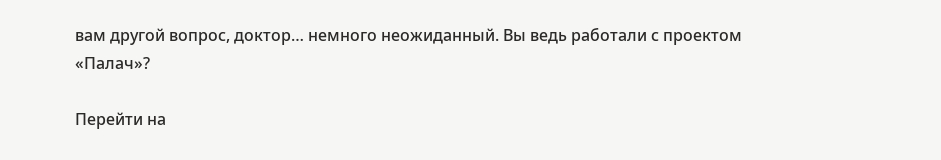вам другой вопрос, доктор… немного неожиданный. Вы ведь работали с проектом «Палач»?

Перейти на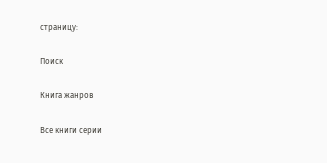страницу:

Поиск

Книга жанров

Все книги серии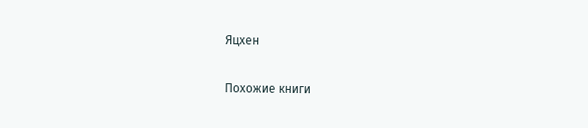Яцхен

Похожие книги